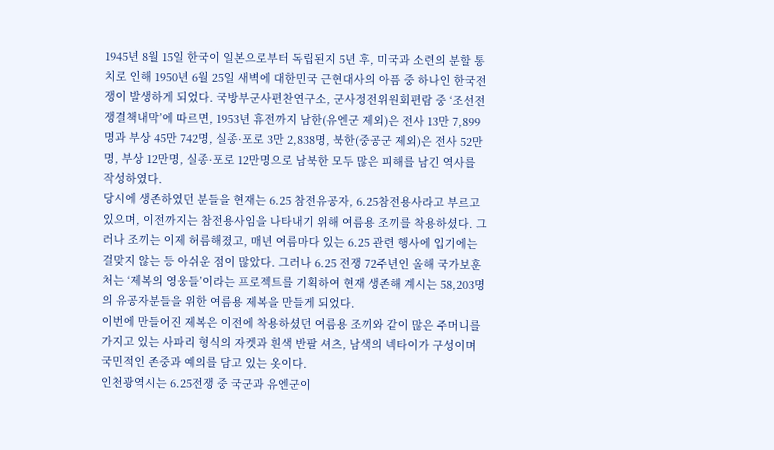1945년 8월 15일 한국이 일본으로부터 독립된지 5년 후, 미국과 소련의 분할 통치로 인해 1950년 6월 25일 새벽에 대한민국 근현대사의 아픔 중 하나인 한국전쟁이 발생하게 되었다. 국방부군사편찬연구소, 군사정전위원회편람 중 ‘조선전쟁결책내막’에 따르면, 1953년 휴전까지 남한(유엔군 제외)은 전사 13만 7,899명과 부상 45만 742명, 실종·포로 3만 2,838명, 북한(중공군 제외)은 전사 52만명, 부상 12만명, 실종·포로 12만명으로 남북한 모두 많은 피해를 남긴 역사를 작성하였다.
당시에 생존하였던 분들을 현재는 6.25 참전유공자, 6.25참전용사라고 부르고 있으며, 이전까지는 참전용사임을 나타내기 위해 여름용 조끼를 착용하셨다. 그러나 조끼는 이제 허름해졌고, 매년 여름마다 있는 6.25 관련 행사에 입기에는 걸맞지 않는 등 아쉬운 점이 많았다. 그러나 6.25 전쟁 72주년인 올해 국가보훈처는 ‘제복의 영웅들’이라는 프로젝트를 기획하여 현재 생존해 계시는 58,203명의 유공자분들을 위한 여름용 제복을 만들게 되었다.
이번에 만들어진 제복은 이전에 착용하셨던 여름용 조끼와 같이 많은 주머니를 가지고 있는 사파리 형식의 자켓과 흰색 반팔 셔츠, 남색의 넥타이가 구성이며 국민적인 존중과 예의를 담고 있는 옷이다.
인천광역시는 6.25전쟁 중 국군과 유엔군이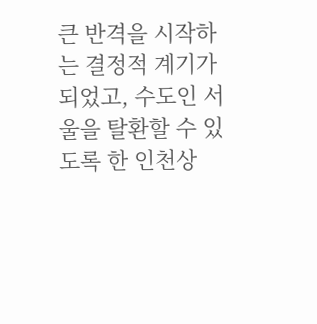큰 반격을 시작하는 결정적 계기가 되었고, 수도인 서울을 탈환할 수 있도록 한 인천상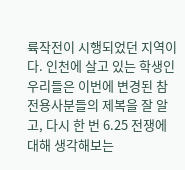륙작전이 시행되었던 지역이다. 인천에 살고 있는 학생인 우리들은 이번에 변경된 참전용사분들의 제복을 잘 알고, 다시 한 번 6.25 전쟁에 대해 생각해보는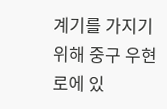계기를 가지기 위해 중구 우현로에 있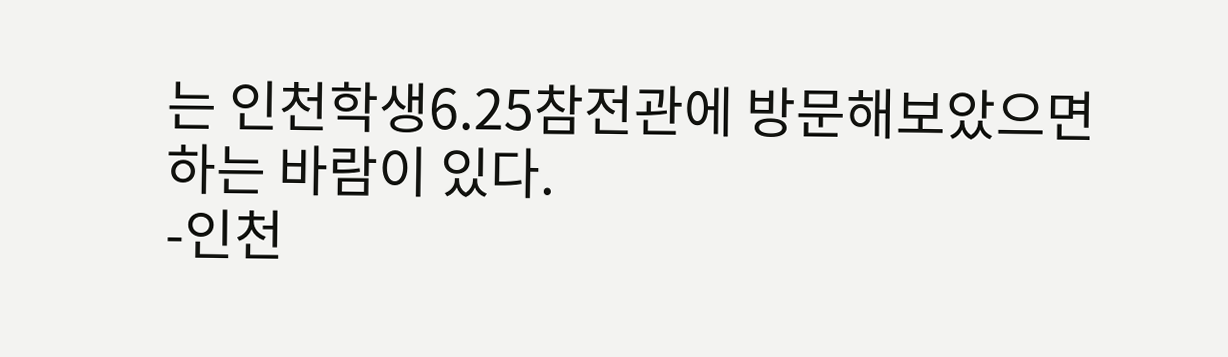는 인천학생6.25참전관에 방문해보았으면 하는 바람이 있다.
-인천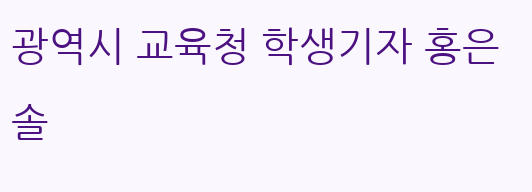광역시 교육청 학생기자 홍은솔